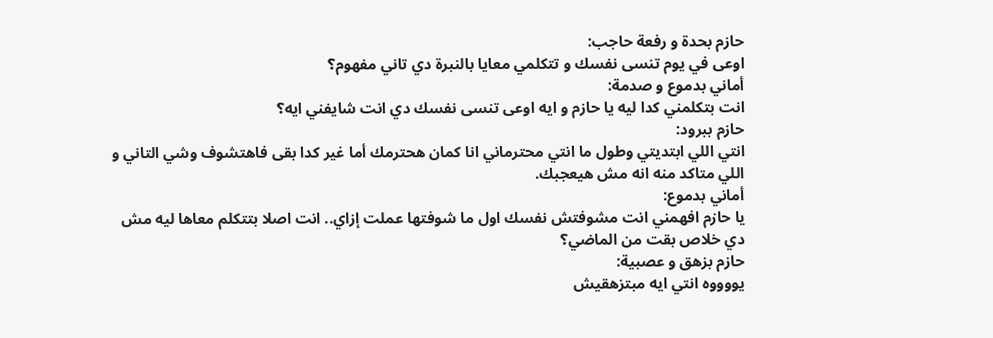حازم بحدة و رفعة حاجب:
اوعى في يوم تنسى نفسك و تتكلمي معايا بالنبرة دي تاني مفهوم؟
أماني بدموع و صدمة:
انت بتكلمني كدا ليه يا حازم و ايه اوعى تنسى نفسك دي انت شايفني ايه؟
حازم ببرود:
انتي اللي ابتديتي وطول ما انتي محترماني انا كمان هحترمك أما غير كدا بقى فاهتشوف وشي التاني و اللي متاكد منه انه مش هيعجبك.
أماني بدموع:
يا حازم افهمني انت مشوفتش نفسك اول ما شوفتها عملت إزاي.. انت اصلا بتتكلم معاها ليه مش دي خلاص بقت من الماضي؟
حازم بزهق و عصبية:
يووووه انتي ايه مبتزهقيش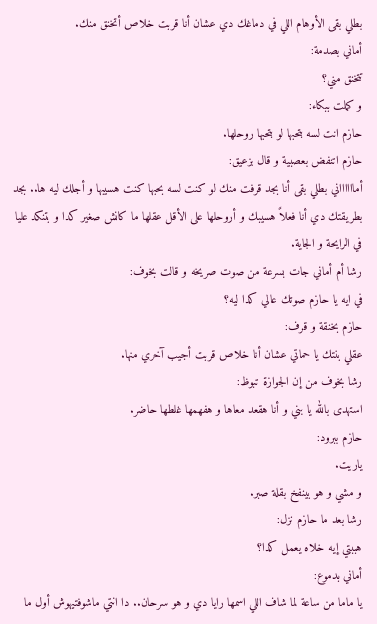بطلي بقى الأوهام اللي في دماغك دي عشان أنا قربت خلاص أتخنق منك.
أماني بصدمة:
تتخنق مني؟
و كملت ببكاء:
حازم انت لسه بتحبها لو بتحبها روحلها.
حازم اتنفض بعصبية و قال بزعيق:
أمااااااني بطلي بقى أنا بجد قرفت منك لو كنت لسه بحبها كنت هسيبها و أجلك ليه ها.. بجد بطريقتك دي أنا فعلاً هسيبك و أروحلها على الأقل عقلها ما كانش صغير كدا و بتنكد عليا في الرايحة و الجاية.
رشا أم أماني جات بسرعة من صوت صريخه و قالت بخوف:
في ايه يا حازم صوتك عالي كدا ليه؟
حازم بخنقة و قرف:
عقلي بنتك يا حماتي عشان أنا خلاص قربت أجيب آخري منها.
رشا بخوف من إن الجوازة تبوظ:
استهدى بالله يا بني و أنا هقعد معاها و هفهمها غلطها حاضر.
حازم ببرود:
ياريت.
و مشي و هو بينفخ بقلة صبر.
رشا بعد ما حازم نزل:
هببتي إيه خلاه يعمل كدا؟
أماني بدموع:
يا ماما من ساعة لما شاف اللي اسمها رايا دي و هو سرحان.. دا انتي ماشوفتيهوش أول ما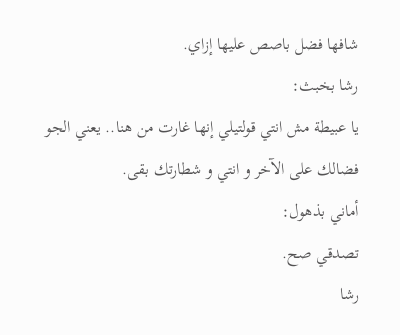شافها فضل باصص عليها إزاي.
رشا بخبث:
يا عبيطة مش انتي قولتيلي إنها غارت من هنا.. يعني الجو فضالك على الآخر و انتي و شطارتك بقى.
أماني بذهول:
تصدقي صح.
رشا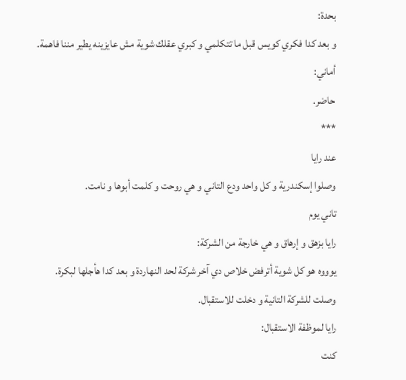بحدة:
و بعد كدا فكري كويس قبل ما تتكلمي و كبري عقلك شوية مش عايزينه يطير مننا فاهمة.
أماني:
حاضر.
***
عند رايا
وصلوا إسكندرية و كل واحد ودع التاني و هي روحت و كلمت أبوها و نامت.
تاني يوم
رايا بزهق و إرهاق و هي خارجة من الشركة:
يوووه هو كل شوية أترفض خلاص دي آخر شركة لحد النهاردة و بعد كدا هأجلها لبكرة.
وصلت للشركة التانية و دخلت للاستقبال.
رايا لموظفة الاستقبال:
كنت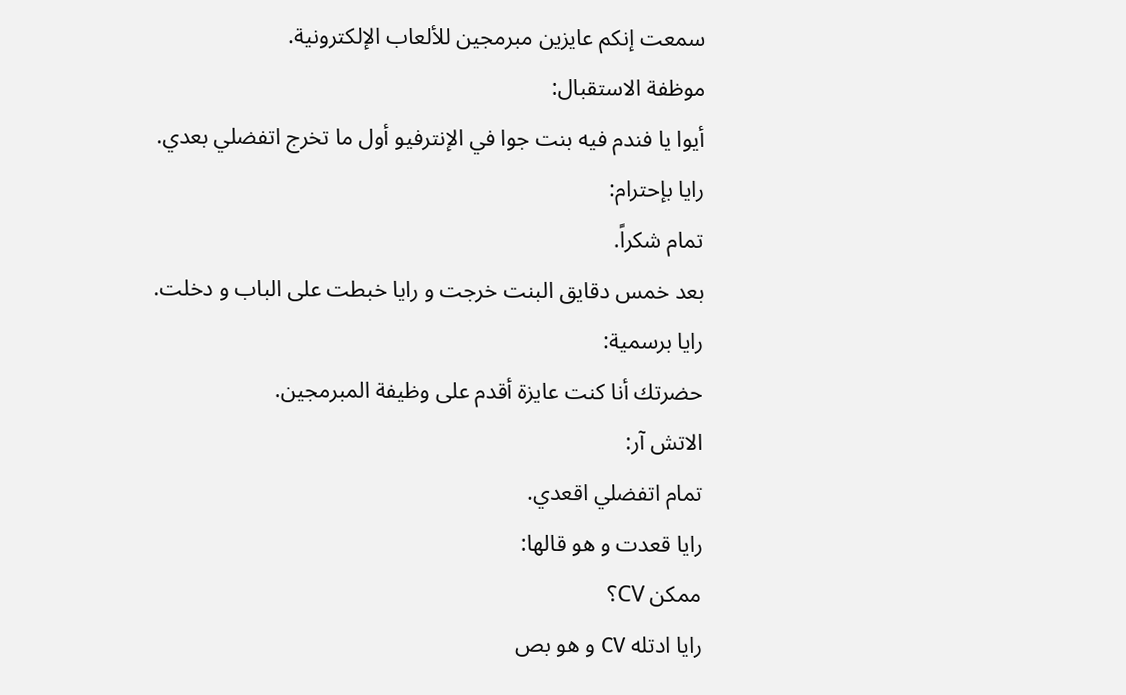سمعت إنكم عايزين مبرمجين للألعاب الإلكترونية.
موظفة الاستقبال:
أيوا يا فندم فيه بنت جوا في الإنترفيو أول ما تخرج اتفضلي بعدي.
رايا بإحترام:
تمام شكراً.
بعد خمس دقايق البنت خرجت و رايا خبطت على الباب و دخلت.
رايا برسمية:
حضرتك أنا كنت عايزة أقدم على وظيفة المبرمجين.
الاتش آر:
تمام اتفضلي اقعدي.
رايا قعدت و هو قالها:
ممكن CV؟
رايا ادتله CV و هو بص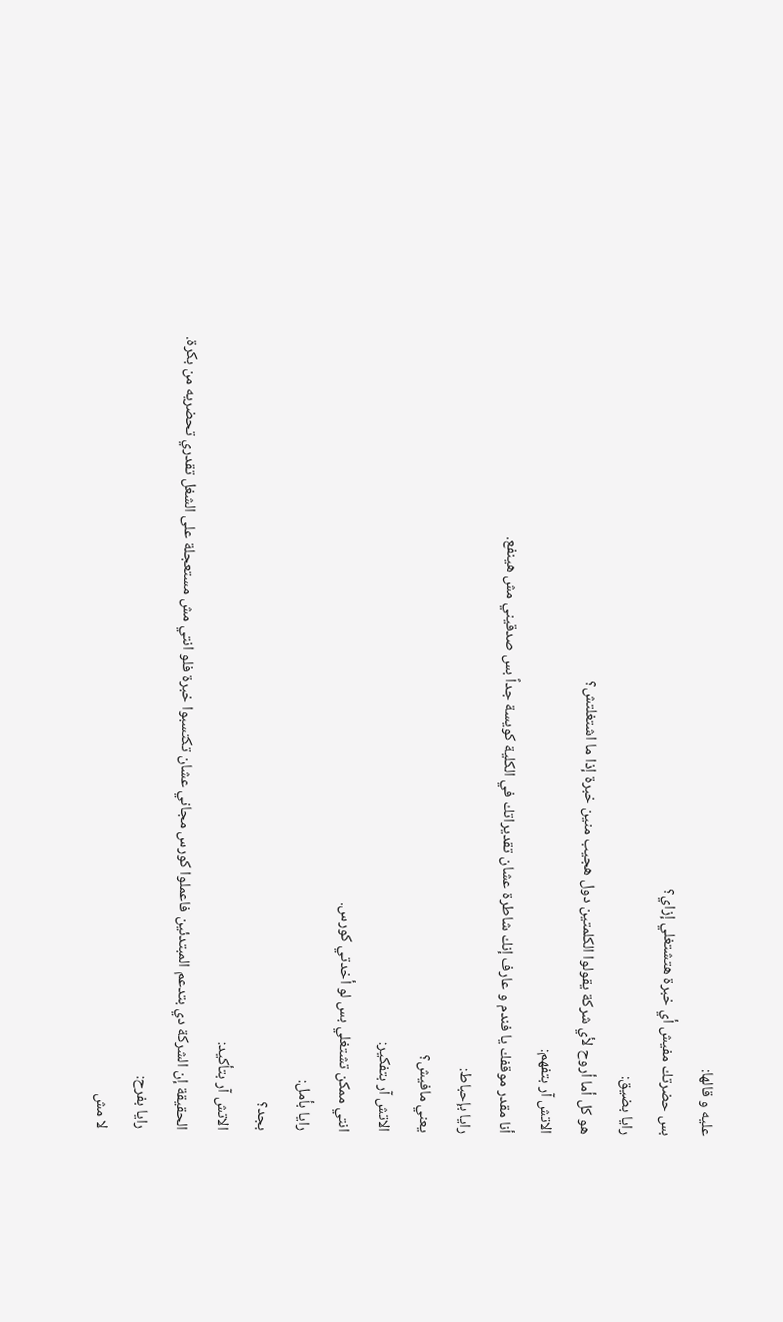عليه و قالها:
بس حضرتك مفيش أي خبرة هتشتغلي إزاي؟
رايا بضيق:
هو كل أما أروح لأي شركة يقولوا الكلمتين دول هجيب منين خبرة إذا ما اشتغلتش؟
الاتش آر بتفهم:
أنا مقدر موقفك يا فندم و عارف إنك شاطرة عشان تقديراتك في الكلية كويسة جداً بس صدقيني مش هينفع.
رايا بإحباط:
يعني مافيش؟
الاتش آر بتفكير:
انتي ممكن تشتغلي بس لو أخدتي كورس.
رايا بأمل:
بجد؟
الاتش آر بتأكيد:
الحقيقة إن الشركة دي بتدعم المبتدئين فاعملوا كورس مجاني عشان تكتسبوا خبرة فلو انتي مش مستعجلة على الشغل تقدري تحضريه من بكرة.
رايا بفرح:
لا مش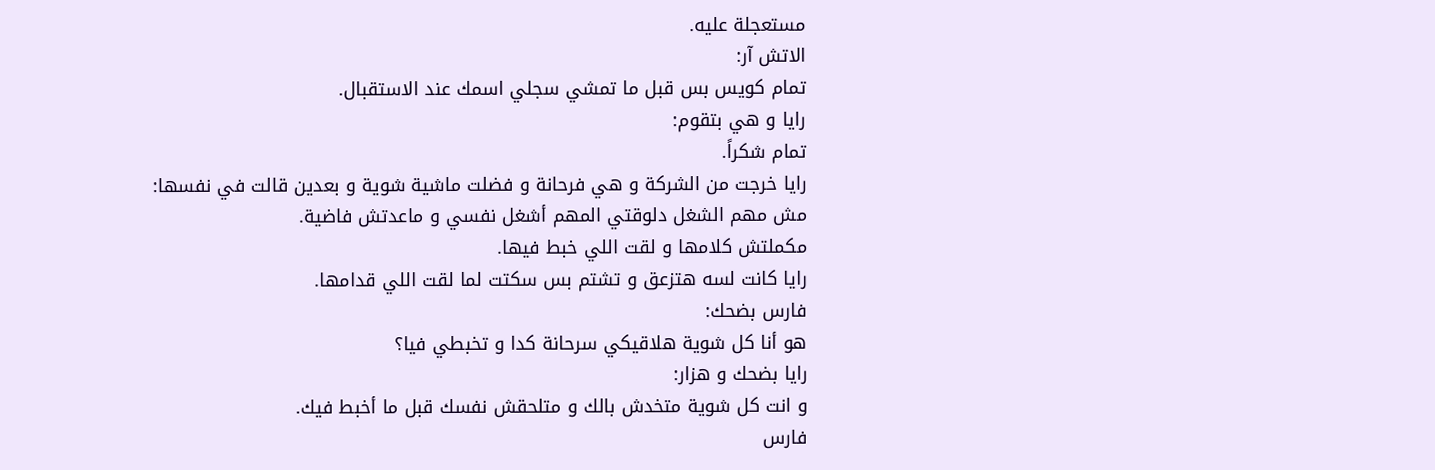مستعجلة عليه.
الاتش آر:
تمام كويس بس قبل ما تمشي سجلي اسمك عند الاستقبال.
رايا و هي بتقوم:
تمام شكراً.
رايا خرجت من الشركة و هي فرحانة و فضلت ماشية شوية و بعدين قالت في نفسها:
مش مهم الشغل دلوقتي المهم أشغل نفسي و ماعدتش فاضية.
مكملتش كلامها و لقت اللي خبط فيها.
رايا كانت لسه هتزعق و تشتم بس سكتت لما لقت اللي قدامها.
فارس بضحك:
هو أنا كل شوية هلاقيكي سرحانة كدا و تخبطي فيا؟
رايا بضحك و هزار:
و انت كل شوية متخدش بالك و متلحقش نفسك قبل ما أخبط فيك.
فارس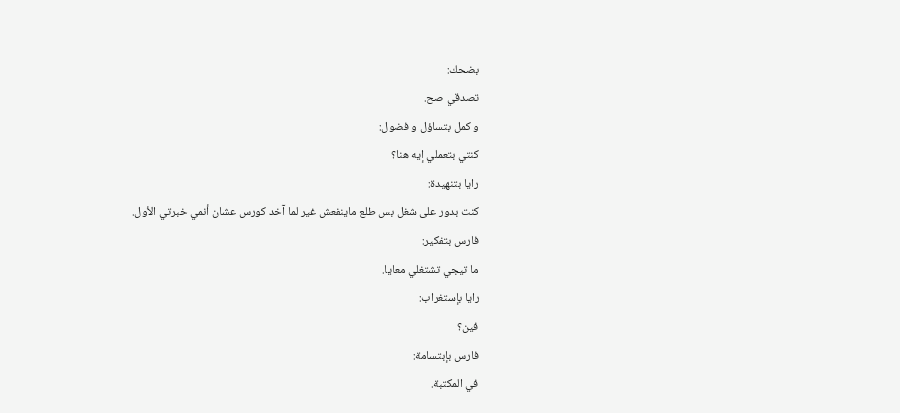بضحك:
تصدقي صح.
و كمل بتساؤل و فضول:
كنتي بتعملي إيه هنا؟
رايا بتنهيدة:
كنت بدور على شغل بس طلع ماينفعش غير لما آخد كورس عشان أنمي خبرتي الأول.
فارس بتفكير:
ما تيجي تشتغلي معايا.
رايا بإستغراب:
فين؟
فارس بإبتسامة:
في المكتبة.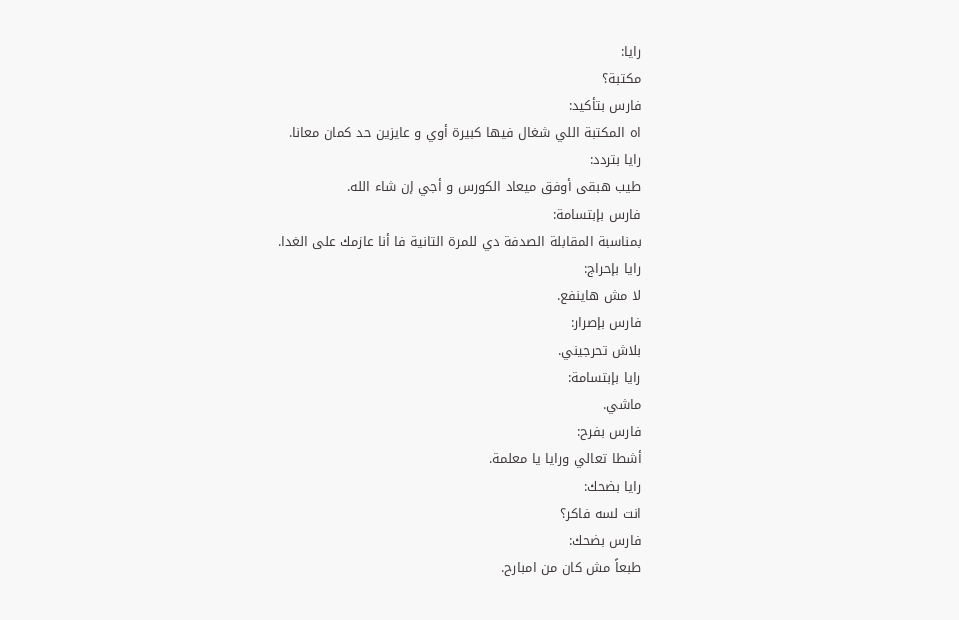رايا:
مكتبة؟
فارس بتأكيد:
اه المكتبة اللي شغال فيها كبيرة أوي و عايزين حد كمان معانا.
رايا بتردد:
طيب هبقى أوفق ميعاد الكورس و أجي إن شاء الله.
فارس بإبتسامة:
بمناسبة المقابلة الصدفة دي للمرة التانية فا أنا عازمك على الغدا.
رايا بإحراج:
لا مش هاينفع.
فارس بإصرار:
بلاش تحرجيني.
رايا بإبتسامة:
ماشي.
فارس بفرح:
أشطا تعالي ورايا يا معلمة.
رايا بضحك:
انت لسه فاكر؟
فارس بضحك:
طبعاً مش كان من امبارح.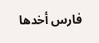فارس أخدها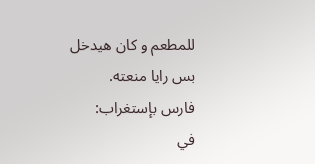للمطعم و كان هيدخل بس رايا منعته.
فارس بإستغراب:
في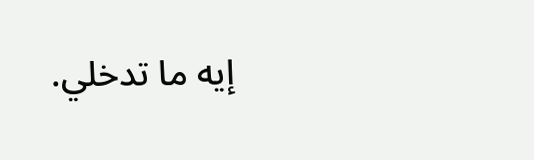إيه ما تدخلي.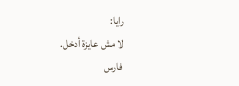رايا:
لا مش عايزة أدخل.
فارس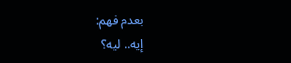بعدم فهم:
إيه.. ليه؟